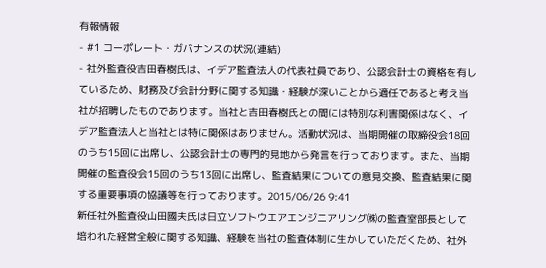有報情報
- #1 コーポレート・ガバナンスの状況(連結)
- 社外監査役吉田春樹氏は、イデア監査法人の代表社員であり、公認会計士の資格を有しているため、財務及び会計分野に関する知識・経験が深いことから適任であると考え当社が招聘したものであります。当社と吉田春樹氏との間には特別な利害関係はなく、イデア監査法人と当社とは特に関係はありません。活動状況は、当期開催の取締役会18回のうち15回に出席し、公認会計士の専門的見地から発言を行っております。また、当期開催の監査役会15回のうち13回に出席し、監査結果についての意見交換、監査結果に関する重要事項の協議等を行っております。2015/06/26 9:41
新任社外監査役山田國夫氏は日立ソフトウエアエンジニアリング㈱の監査室部長として培われた経営全般に関する知識、経験を当社の監査体制に生かしていただくため、社外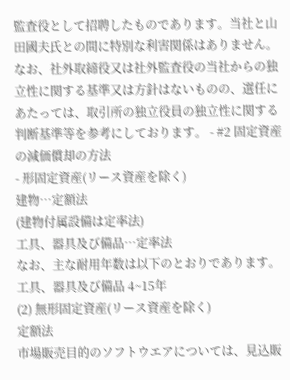監査役として招聘したものであります。当社と山田國夫氏との間に特別な利害関係はありません。
なお、社外取締役又は社外監査役の当社からの独立性に関する基準又は方針はないものの、選任にあたっては、取引所の独立役員の独立性に関する判断基準等を参考にしております。 - #2 固定資産の減価償却の方法
- 形固定資産(リース資産を除く)
建物…定額法
(建物付属設備は定率法)
工具、器具及び備品…定率法
なお、主な耐用年数は以下のとおりであります。
工具、器具及び備品 4~15年
(2) 無形固定資産(リース資産を除く)
定額法
市場販売目的のソフトウエアについては、見込販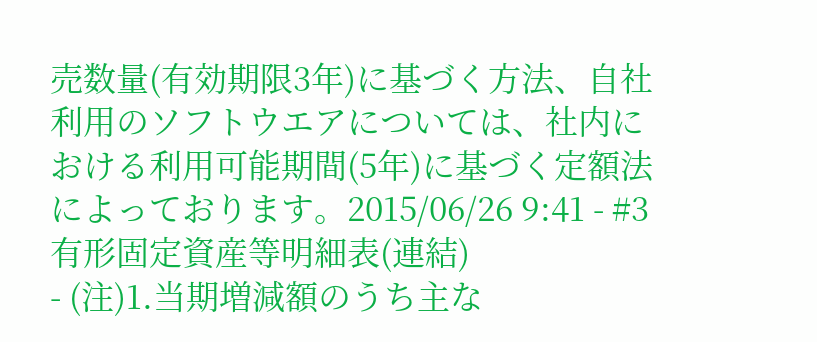売数量(有効期限3年)に基づく方法、自社利用のソフトウエアについては、社内における利用可能期間(5年)に基づく定額法によっております。2015/06/26 9:41 - #3 有形固定資産等明細表(連結)
- (注)1.当期増減額のうち主な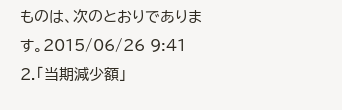ものは、次のとおりであります。2015/06/26 9:41
2.「当期減少額」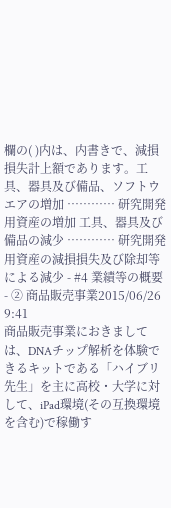欄の( )内は、内書きで、減損損失計上額であります。工具、器具及び備品、ソフトウエアの増加 ………… 研究開発用資産の増加 工具、器具及び備品の減少 ………… 研究開発用資産の減損損失及び除却等による減少 - #4 業績等の概要
- ② 商品販売事業2015/06/26 9:41
商品販売事業におきましては、DNAチップ解析を体験できるキットである「ハイブリ先生」を主に高校・大学に対して、iPad環境(その互換環境を含む)で稼働す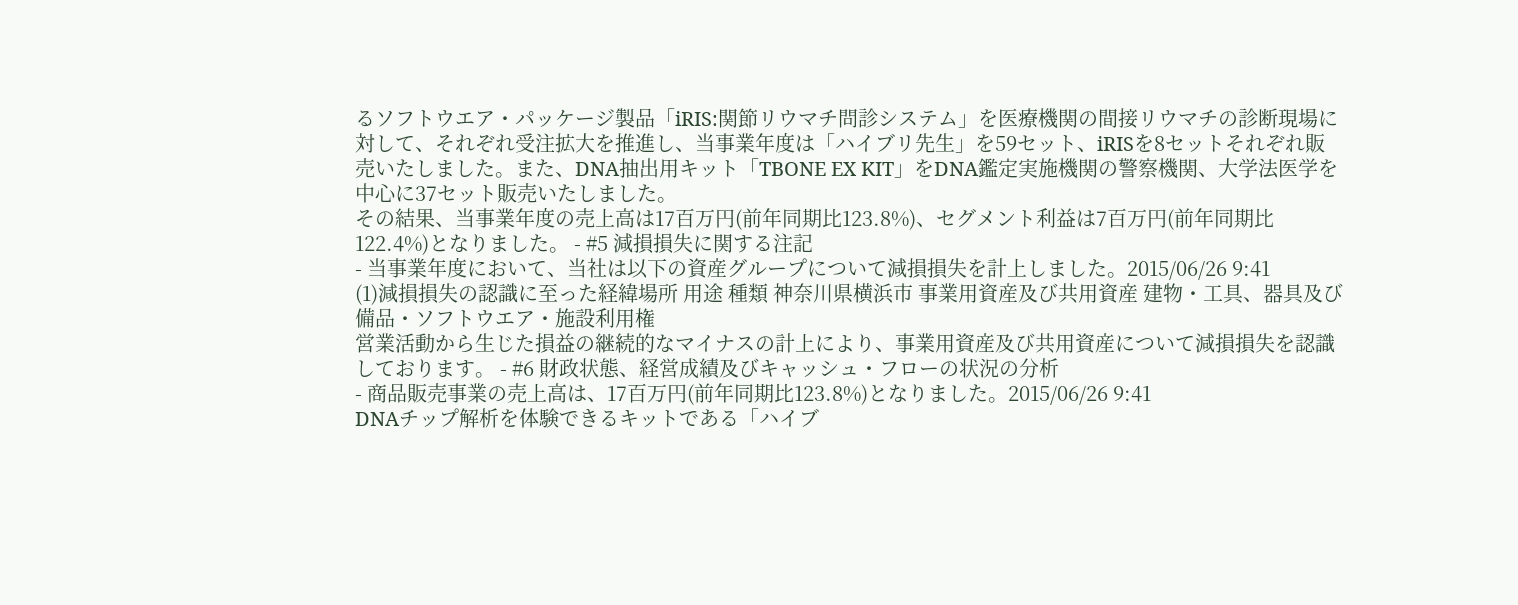るソフトウエア・パッケージ製品「iRIS:関節リウマチ問診システム」を医療機関の間接リウマチの診断現場に対して、それぞれ受注拡大を推進し、当事業年度は「ハイブリ先生」を59セット、iRISを8セットそれぞれ販売いたしました。また、DNA抽出用キット「TBONE EX KIT」をDNA鑑定実施機関の警察機関、大学法医学を中心に37セット販売いたしました。
その結果、当事業年度の売上高は17百万円(前年同期比123.8%)、セグメント利益は7百万円(前年同期比122.4%)となりました。 - #5 減損損失に関する注記
- 当事業年度において、当社は以下の資産グループについて減損損失を計上しました。2015/06/26 9:41
(1)減損損失の認識に至った経緯場所 用途 種類 神奈川県横浜市 事業用資産及び共用資産 建物・工具、器具及び備品・ソフトウエア・施設利用権
営業活動から生じた損益の継続的なマイナスの計上により、事業用資産及び共用資産について減損損失を認識しております。 - #6 財政状態、経営成績及びキャッシュ・フローの状況の分析
- 商品販売事業の売上高は、17百万円(前年同期比123.8%)となりました。2015/06/26 9:41
DNAチップ解析を体験できるキットである「ハイブ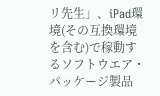リ先生」、iPad環境(その互換環境を含む)で稼動するソフトウエア・パッケージ製品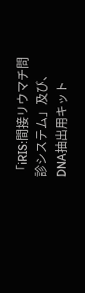「iRIS:間接リウマチ問診システム」及び、DNA抽出用キット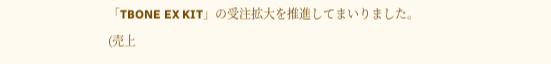「TBONE EX KIT」の受注拡大を推進してまいりました。
(売上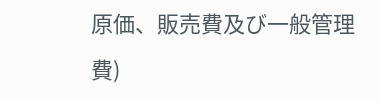原価、販売費及び一般管理費)